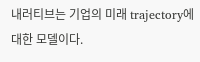내러티브는 기업의 미래 trajectory에 대한 모델이다.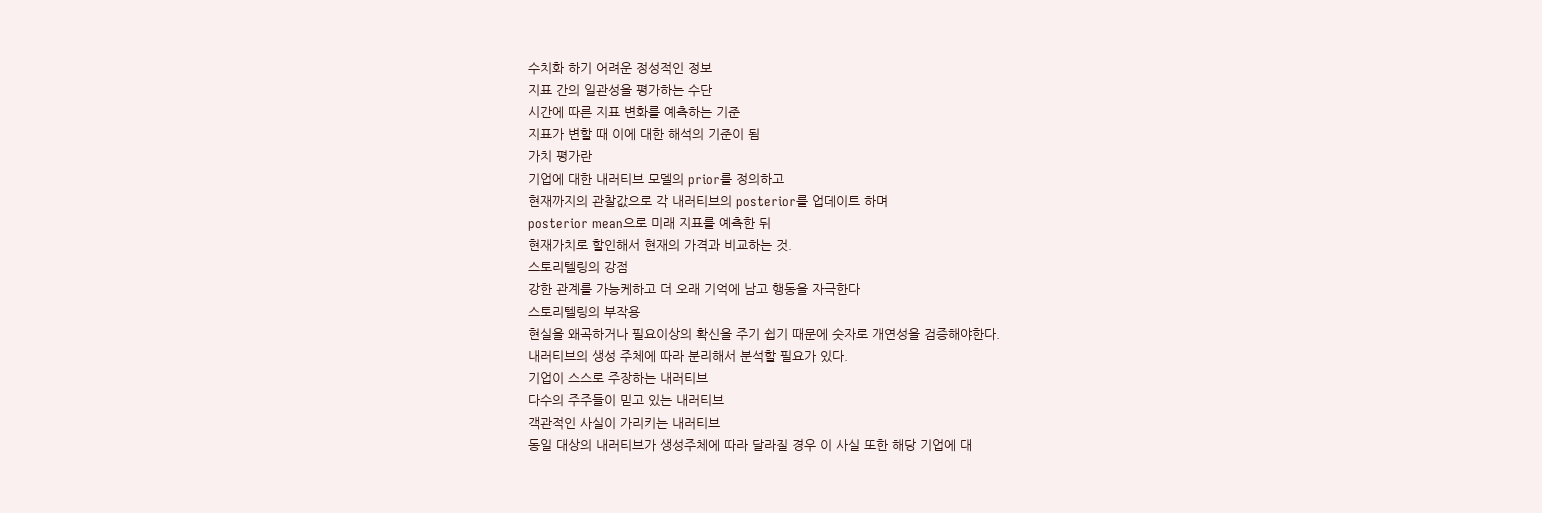수치화 하기 어려운 정성적인 정보
지표 간의 일관성을 평가하는 수단
시간에 따른 지표 변화를 예측하는 기준
지표가 변할 때 이에 대한 해석의 기준이 됨
가치 평가란
기업에 대한 내러티브 모델의 prior를 정의하고
현재까지의 관찰값으로 각 내러티브의 posterior를 업데이트 하며
posterior mean으로 미래 지표를 예측한 뒤
현재가치로 할인해서 현재의 가격과 비교하는 것.
스토리텔링의 강점
강한 관계를 가능케하고 더 오래 기억에 남고 행동을 자극한다
스토리텔링의 부작용
현실을 왜곡하거나 필요이상의 확신을 주기 쉽기 때문에 숫자로 개연성을 검증해야한다.
내러티브의 생성 주체에 따라 분리해서 분석할 필요가 있다.
기업이 스스로 주장하는 내러티브
다수의 주주들이 믿고 있는 내러티브
객관적인 사실이 가리키는 내러티브
동일 대상의 내러티브가 생성주체에 따라 달라질 경우 이 사실 또한 해당 기업에 대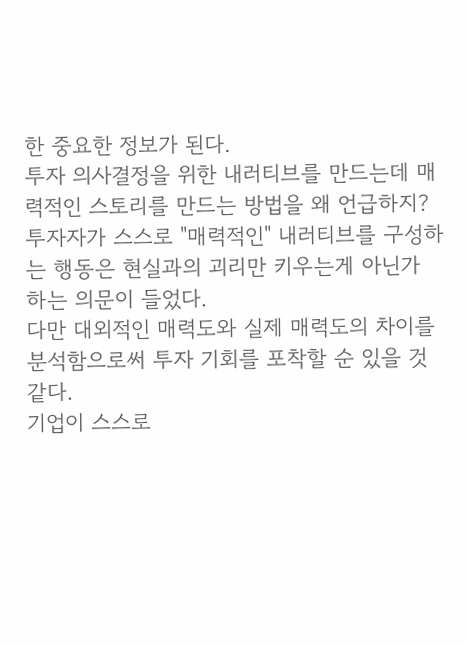한 중요한 정보가 된다.
투자 의사결정을 위한 내러티브를 만드는데 매력적인 스토리를 만드는 방법을 왜 언급하지?
투자자가 스스로 "매력적인" 내러티브를 구성하는 행동은 현실과의 괴리만 키우는게 아닌가 하는 의문이 들었다.
다만 대외적인 매력도와 실제 매력도의 차이를 분석함으로써 투자 기회를 포착할 순 있을 것 같다.
기업이 스스로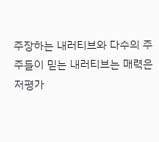주장하는 내러티브와 다수의 주주들이 믿는 내러티브는 매력은 저평가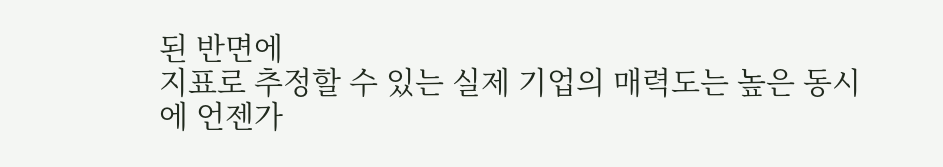된 반면에
지표로 추정할 수 있는 실제 기업의 매력도는 높은 동시에 언젠가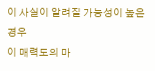이 사실이 알려질 가능성이 높은 경우
이 매력도의 마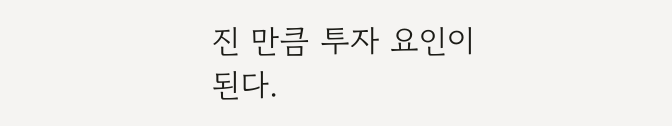진 만큼 투자 요인이 된다.